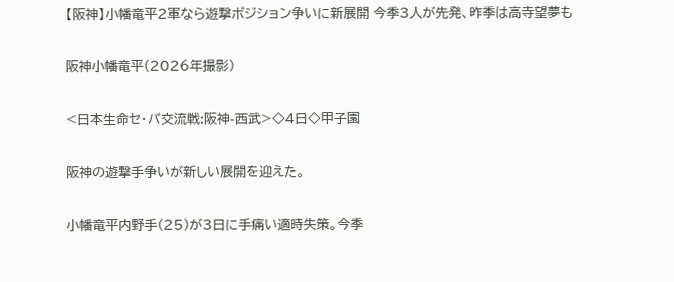【阪神】小幡竜平2軍なら遊撃ポジション争いに新展開 今季3人が先発、昨季は高寺望夢も

阪神小幡竜平(2026年撮影)

<日本生命セ・パ交流戦:阪神-西武>◇4日◇甲子園

阪神の遊撃手争いが新しい展開を迎えた。

小幡竜平内野手(25)が3日に手痛い適時失策。今季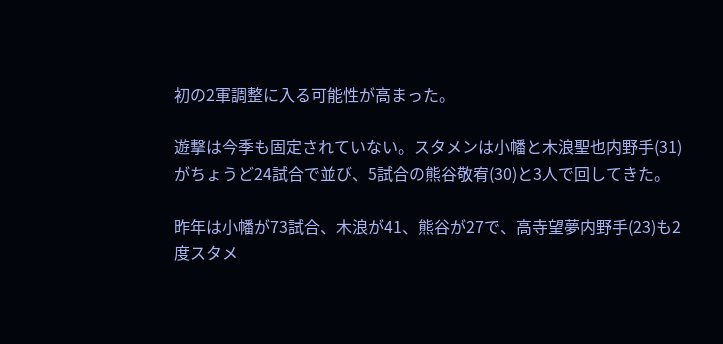初の2軍調整に入る可能性が高まった。

遊撃は今季も固定されていない。スタメンは小幡と木浪聖也内野手(31)がちょうど24試合で並び、5試合の熊谷敬宥(30)と3人で回してきた。

昨年は小幡が73試合、木浪が41、熊谷が27で、高寺望夢内野手(23)も2度スタメ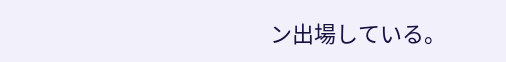ン出場している。